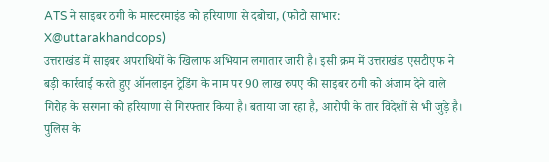ATS ने साइबर ठगी के मास्टरमाइंड को हरियाणा से दबोचा, (फोटो साभार: X@uttarakhandcops)
उत्तराखंड में साइबर अपराधियों के खिलाफ अभियान लगातार जारी है। इसी क्रम में उत्तराखंड एसटीएफ ने बड़ी कार्रवाई करते हुए ऑनलाइन ट्रेडिंग के नाम पर 90 लाख रुपए की साइबर ठगी को अंजाम देने वाले गिरोह के सरगना को हरियाणा से गिरफ्तार किया है। बताया जा रहा है, आरोपी के तार विदेशों से भी जुड़े है।
पुलिस के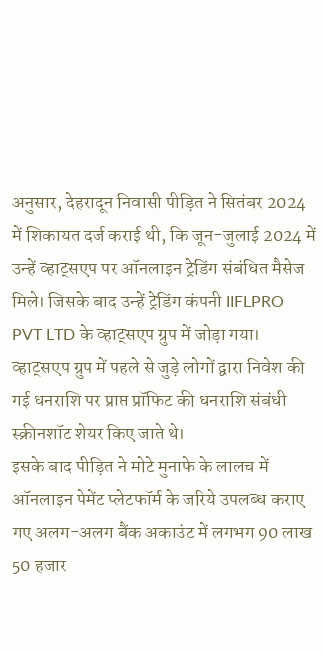अनुसार, देहरादून निवासी पीड़ित ने सितंबर 2024 में शिकायत दर्ज कराई थी, कि जून-जुलाई 2024 में उन्हें व्हाट्सएप पर ऑनलाइन ट्रेडिंग संबंधित मैसेज मिले। जिसके बाद उन्हें ट्रेडिंग कंपनी IIFLPRO PVT LTD के व्हाट्सएप ग्रुप में जोड़ा गया। व्हाट्सएप ग्रुप में पहले से जुड़े लोगों द्वारा निवेश की गई धनराशि पर प्राप्त प्रॉफिट की धनराशि संबंधी स्क्रीनशॉट शेयर किए जाते थे।
इसके बाद पीड़ित ने मोटे मुनाफे के लालच में ऑनलाइन पेमेंट प्लेटफॉर्म के जरिये उपलब्ध कराए गए अलग-अलग बैंक अकाउंट में लगभग 90 लाख 50 हजार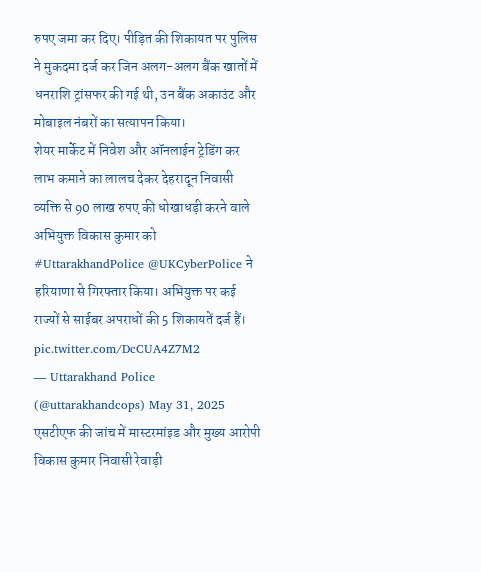रुपए जमा कर दिए। पीड़ित की शिकायत पर पुलिस ने मुकदमा दर्ज कर जिन अलग-अलग बैंक खातों में धनराशि ट्रांसफर की गई थी, उन बैंक अकाउंट और मोबाइल नंबरों का सत्यापन किया।
शेयर मार्केट में निवेश और ऑनलाईन ट्रेडिंग कर लाभ कमाने का लालच देकर देहरादून निवासी व्यक्ति से 90 लाख रुपए की धोखाधड़ी करने वाले अभियुक्त विकास कुमार को #UttarakhandPolice @UKCyberPolice ने हरियाणा से गिरफ्तार किया। अभियुक्त पर कई राज्यों से साईबर अपराधों की 5 शिकायतें दर्ज हैं। pic.twitter.com/DcCUA4Z7M2
— Uttarakhand Police (@uttarakhandcops) May 31, 2025
एसटीएफ की जांच में मास्टरमांइड और मुख्य आरोपी विकास कुमार निवासी रेवाड़ी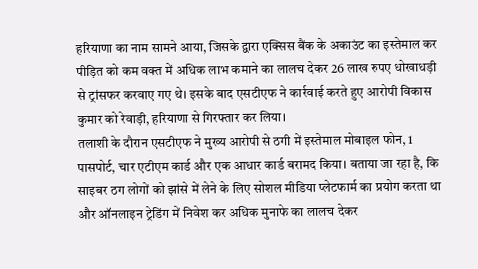हरियाणा का नाम सामने आया, जिसके द्वारा एक्सिस बैंक के अकाउंट का इस्तेमाल कर पीड़ित को कम वक्त में अधिक लाभ कमाने का लालच देकर 26 लाख रुपए धोखाधड़ी से ट्रांसफर करवाए गए थे। इसके बाद एसटीएफ ने कार्रवाई करते हुए आरोपी विकास कुमार को रेवाड़ी, हरियाणा से गिरफ्तार कर लिया।
तलाशी के दौरान एसटीएफ ने मुख्य आरोपी से ठगी में इस्तेमाल मोबाइल फोन, 1 पासपोर्ट, चार एटीएम कार्ड और एक आधार कार्ड बरामद किया। बताया जा रहा है, कि साइबर ठग लोगों को झांसे में लेने के लिए सोशल मीडिया प्लेटफार्म का प्रयोग करता था और ऑनलाइन ट्रेडिंग में निवेश कर अधिक मुनाफे का लालच देकर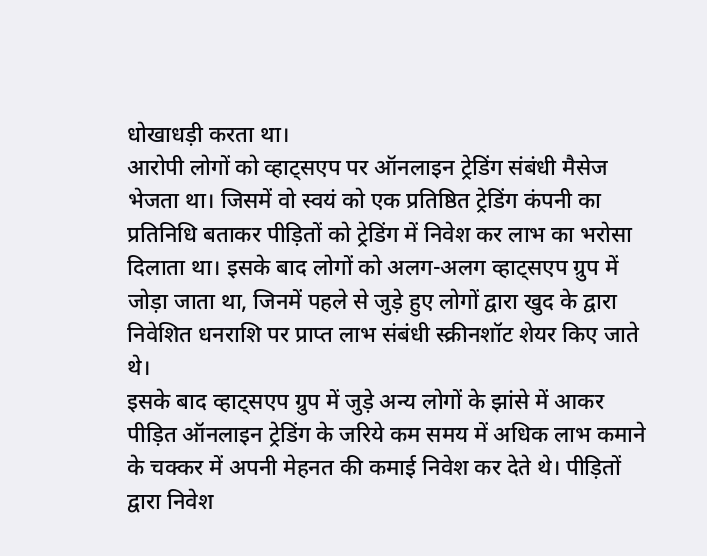धोखाधड़ी करता था।
आरोपी लोगों को व्हाट्सएप पर ऑनलाइन ट्रेडिंग संबंधी मैसेज भेजता था। जिसमें वो स्वयं को एक प्रतिष्ठित ट्रेडिंग कंपनी का प्रतिनिधि बताकर पीड़ितों को ट्रेडिंग में निवेश कर लाभ का भरोसा दिलाता था। इसके बाद लोगों को अलग-अलग व्हाट्सएप ग्रुप में जोड़ा जाता था, जिनमें पहले से जुड़े हुए लोगों द्वारा खुद के द्वारा निवेशित धनराशि पर प्राप्त लाभ संबंधी स्क्रीनशॉट शेयर किए जाते थे।
इसके बाद व्हाट्सएप ग्रुप में जुड़े अन्य लोगों के झांसे में आकर पीड़ित ऑनलाइन ट्रेडिंग के जरिये कम समय में अधिक लाभ कमाने के चक्कर में अपनी मेहनत की कमाई निवेश कर देते थे। पीड़ितों द्वारा निवेश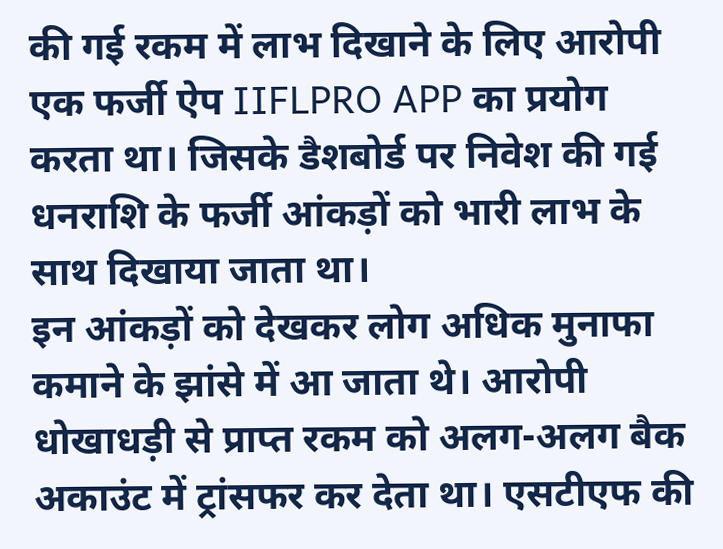की गई रकम में लाभ दिखाने के लिए आरोपी एक फर्जी ऐप IIFLPRO APP का प्रयोग करता था। जिसके डैशबोर्ड पर निवेश की गई धनराशि के फर्जी आंकड़ों को भारी लाभ के साथ दिखाया जाता था।
इन आंकड़ों को देखकर लोग अधिक मुनाफा कमाने के झांसे में आ जाता थे। आरोपी धोखाधड़ी से प्राप्त रकम को अलग-अलग बैक अकाउंट में ट्रांसफर कर देता था। एसटीएफ की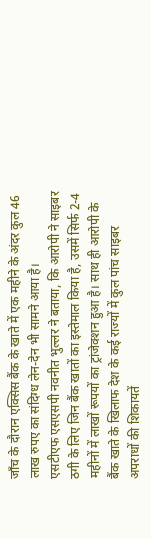जाँच के दौरान एक्सिस बैंक के खाते में एक महीने के अंदर कुल 46 लाख रुपए का संदिग्ध लेन-देन भी सामने आया है।
एसटीएफ एसएसपी नवनीत भुल्लर ने बताया, कि आरोपी ने साइबर ठगी के लिए जिन बैंक खातों का इस्तेमाल किया है, उसमें सिर्फ 2-4 महीनों में लाखों रूपयों का ट्रांजेक्शन हुआ है। साथ ही आरोपी के बैंक खाते के खिलाफ देश के कई राज्यों में कुल पांच साइबर अपराधों की शिकायतें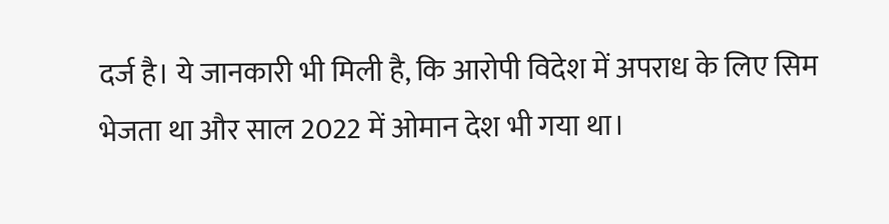दर्ज है। ये जानकारी भी मिली है, कि आरोपी विदेश में अपराध के लिए सिम भेजता था और साल 2022 में ओमान देश भी गया था।